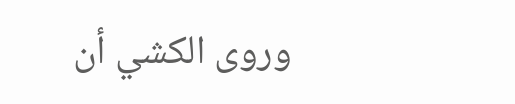وروى الكشي أن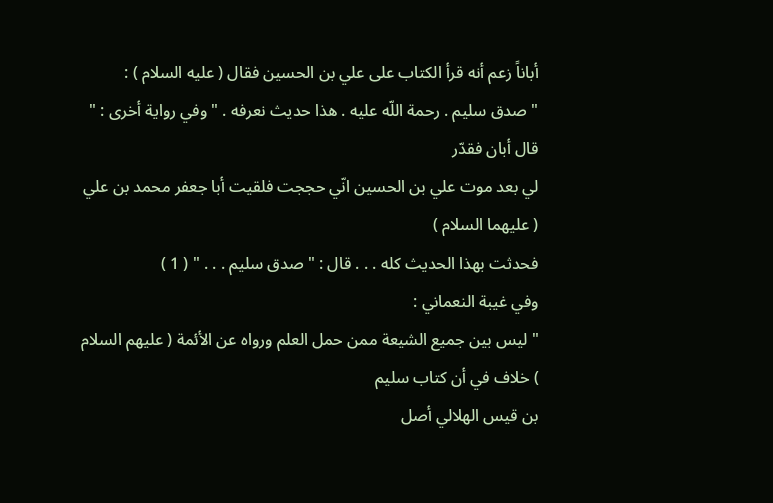أباناً زعم أنه قرأ الكتاب على علي بن الحسين فقال ( عليه السلام ) :
" صدق سليم . رحمة اللّه عليه . هذا حديث نعرفه . " وفي رواية أخرى : " قال أبان فقدّر
لي بعد موت علي بن الحسين انّي حججت فلقيت أبا جعفر محمد بن علي ( عليهما السلام )
فحدثت بهذا الحديث كله . . . قال : " صدق سليم . . . " ( 1 )
وفي غيبة النعماني :
" ليس بين جميع الشيعة ممن حمل العلم ورواه عن الأئمة ( عليهم السلام ) خلاف في أن كتاب سليم
بن قيس الهلالي أصل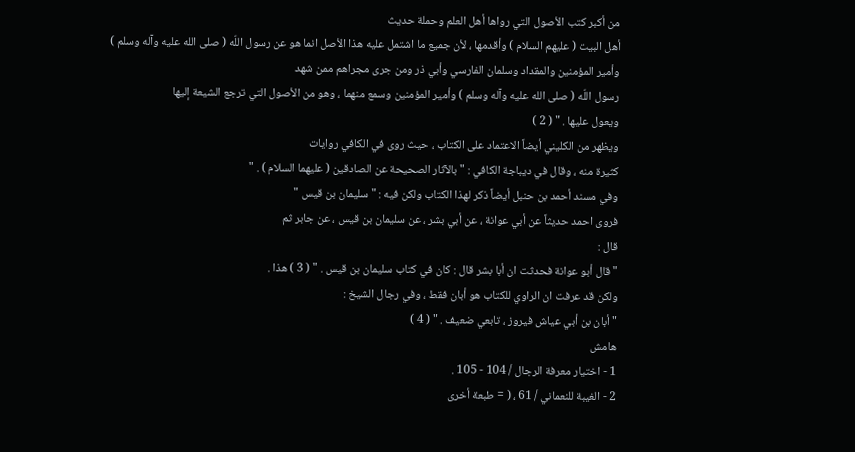من أكبر كتب الأصول التي رواها أهل العلم وحملة حديث
أهل البيت ( عليهم السلام ) وأقدمها ، لأن جميع ما اشتمل عليه هذا الأصل انما هو عن رسول اللّه ( صلى الله عليه وآله وسلم )
وأمير المؤمنين والمقداد وسلمان الفارسي وأبي ذر ومن جرى مجراهم ممن شهد
رسول اللّه ( صلى الله عليه وآله وسلم ) وأمير المؤمنين وسمع منهما ، وهو من الأصول التي ترجع الشيعة إليها
ويعول عليها . " ( 2 )
ويظهر من الكليني أيضاً الاعتماد على الكتاب ، حيث روى في الكافي روايات
كثيرة منه ، وقال في ديباجة الكافي : " بالآثار الصحيحة عن الصادقين ( عليهما السلام ) . "
وفي مسند أحمد بن حنبل أيضاً ذكر لهذا الكتاب ولكن فيه : " سليمان بن قيس "
فروى احمد حديثاً عن أبي عوانة ، عن أبي بشر ، عن سليمان بن قيس ، عن جابر ثم
قال :
" قال أبو عوانة فحدثت ان أبا بشر قال : كان في كتاب سليمان بن قيس . " ( 3 ) هذا .
ولكن قد عرفت ان الراوي للكتاب هو أبان فقط ، وفي رجال الشيخ :
" أبان بن أبي عياش فيروز ، تابعي ضعيف . " ( 4 )
هامش
1 - اختيار معرفة الرجال / 104 - 105 .
2 - الغيبة للنعماني / 61 ، ( = طبعة أخرى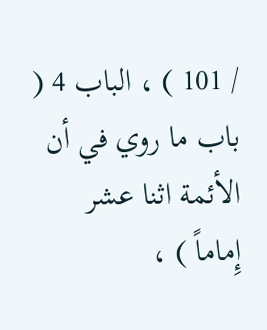/ 101 ) ، الباب 4 ( باب ما روي في أن الأئمة اثنا عشر
إِماماً ) ،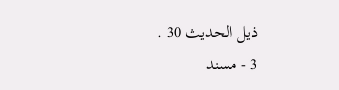ذيل الحديث 30 .
3 - مسند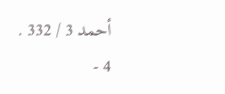أحمد 3 / 332 .
4 -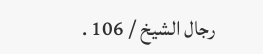رجال الشيخ / 106 .